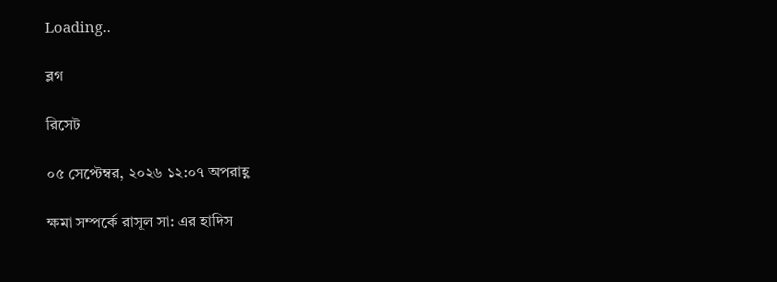Loading..

ব্লগ

রিসেট

০৫ সেপ্টেম্বর, ২০২৬ ১২:০৭ অপরাহ্ণ

ক্ষমা সম্পর্কে রাসূল সা: এর হাদিস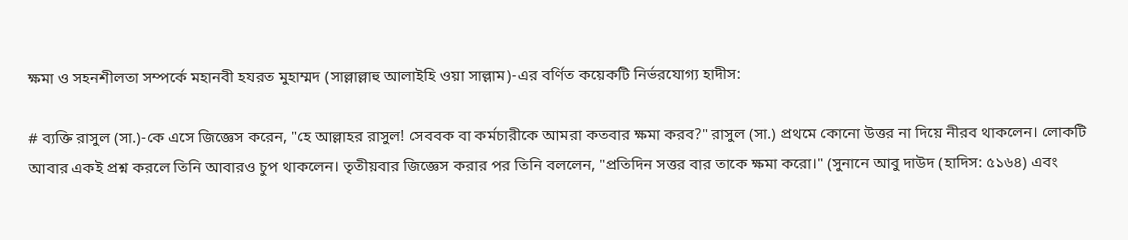ক্ষমা ও সহনশীলতা সম্পর্কে মহানবী হযরত মুহাম্মদ (সাল্লাল্লাহু আলাইহি ওয়া সাল্লাম)-এর বর্ণিত কয়েকটি নির্ভরযোগ্য হাদীস:

# ব্যক্তি রাসুল (সা.)-কে এসে জিজ্ঞেস করেন, "হে আল্লাহর রাসুল! সেববক বা কর্মচারীকে আমরা কতবার ক্ষমা করব?" রাসুল (সা.) প্রথমে কোনো উত্তর না দিয়ে নীরব থাকলেন। লোকটি আবার একই প্রশ্ন করলে তিনি আবারও চুপ থাকলেন। তৃতীয়বার জিজ্ঞেস করার পর তিনি বললেন, "প্রতিদিন সত্তর বার তাকে ক্ষমা করো।" (সুনানে আবু দাউদ (হাদিস: ৫১৬৪) এবং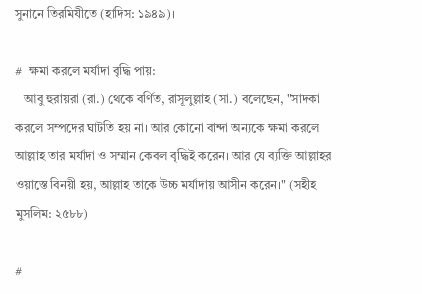সুনানে তিরমিযীতে (হাদিস: ১৯৪৯)।

#  ক্ষমা করলে মর্যাদা বৃদ্ধি পায়:
   আবু হুরায়রা (রা.) থেকে বর্ণিত, রাসূলুল্লাহ (সা.) বলেছেন, "সাদকা করলে সম্পদের ঘাটতি হয় না। আর কোনো বান্দা অন্যকে ক্ষমা করলে আল্লাহ তার মর্যাদা ও সম্মান কেবল বৃদ্ধিই করেন। আর যে ব্যক্তি আল্লাহর ওয়াস্তে বিনয়ী হয়, আল্লাহ তাকে উচ্চ মর্যাদায় আসীন করেন।" (সহীহ মুসলিম: ২৫৮৮)

#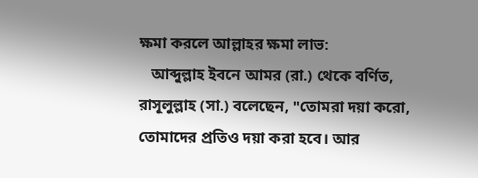ক্ষমা করলে আল্লাহর ক্ষমা লাভ:
   আব্দুল্লাহ ইবনে আমর (রা.) থেকে বর্ণিত, রাসূলুল্লাহ (সা.) বলেছেন, "তোমরা দয়া করো, তোমাদের প্রতিও দয়া করা হবে। আর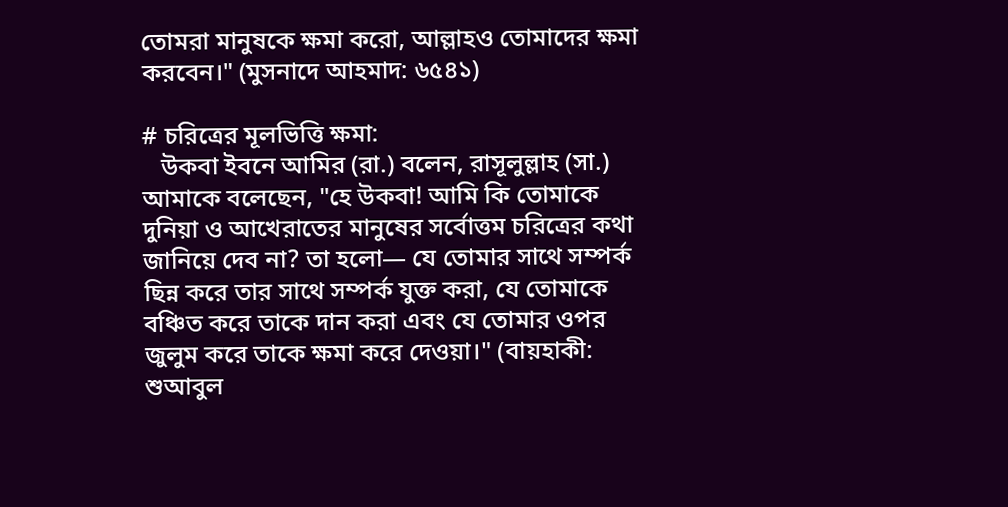তোমরা মানুষকে ক্ষমা করো, আল্লাহও তোমাদের ক্ষমা করবেন।" (মুসনাদে আহমাদ: ৬৫৪১)

# চরিত্রের মূলভিত্তি ক্ষমা:
   উকবা ইবনে আমির (রা.) বলেন, রাসূলুল্লাহ (সা.) আমাকে বলেছেন, "হে উকবা! আমি কি তোমাকে দুনিয়া ও আখেরাতের মানুষের সর্বোত্তম চরিত্রের কথা জানিয়ে দেব না? তা হলো— যে তোমার সাথে সম্পর্ক ছিন্ন করে তার সাথে সম্পর্ক যুক্ত করা, যে তোমাকে বঞ্চিত করে তাকে দান করা এবং যে তোমার ওপর জুলুম করে তাকে ক্ষমা করে দেওয়া।" (বায়হাকী: শুআবুল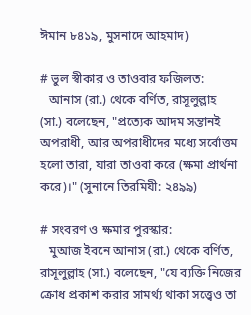ঈমান ৮৪১৯, মুসনাদে আহমাদ)

# ভুল স্বীকার ও তাওবার ফজিলত:
   আনাস (রা.) থেকে বর্ণিত, রাসূলুল্লাহ (সা.) বলেছেন, "প্রত্যেক আদম সন্তানই অপরাধী, আর অপরাধীদের মধ্যে সর্বোত্তম হলো তারা, যারা তাওবা করে (ক্ষমা প্রার্থনা করে)।" (সুনানে তিরমিযী: ২৪৯৯)

# সংবরণ ও ক্ষমার পুরস্কার:
   মুআজ ইবনে আনাস (রা.) থেকে বর্ণিত, রাসূলুল্লাহ (সা.) বলেছেন, "যে ব্যক্তি নিজের ক্রোধ প্রকাশ করার সামর্থ্য থাকা সত্ত্বেও তা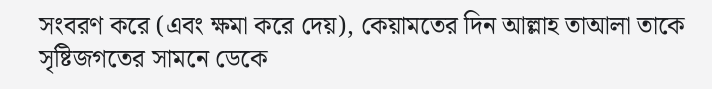সংবরণ করে (এবং ক্ষমা করে দেয়), কেয়ামতের দিন আল্লাহ তাআলা তাকে সৃষ্টিজগতের সামনে ডেকে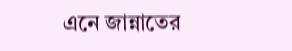এনে জান্নাতের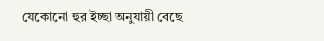যেকোনো হুর ইচ্ছা অনুযায়ী বেছে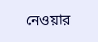নেওয়ার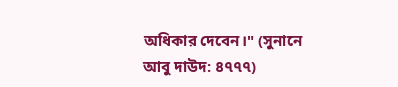অধিকার দেবেন।" (সুনানে আবু দাউদ: ৪৭৭৭)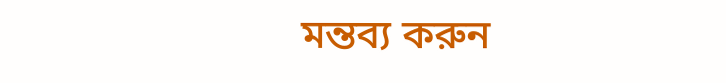মন্তব্য করুন